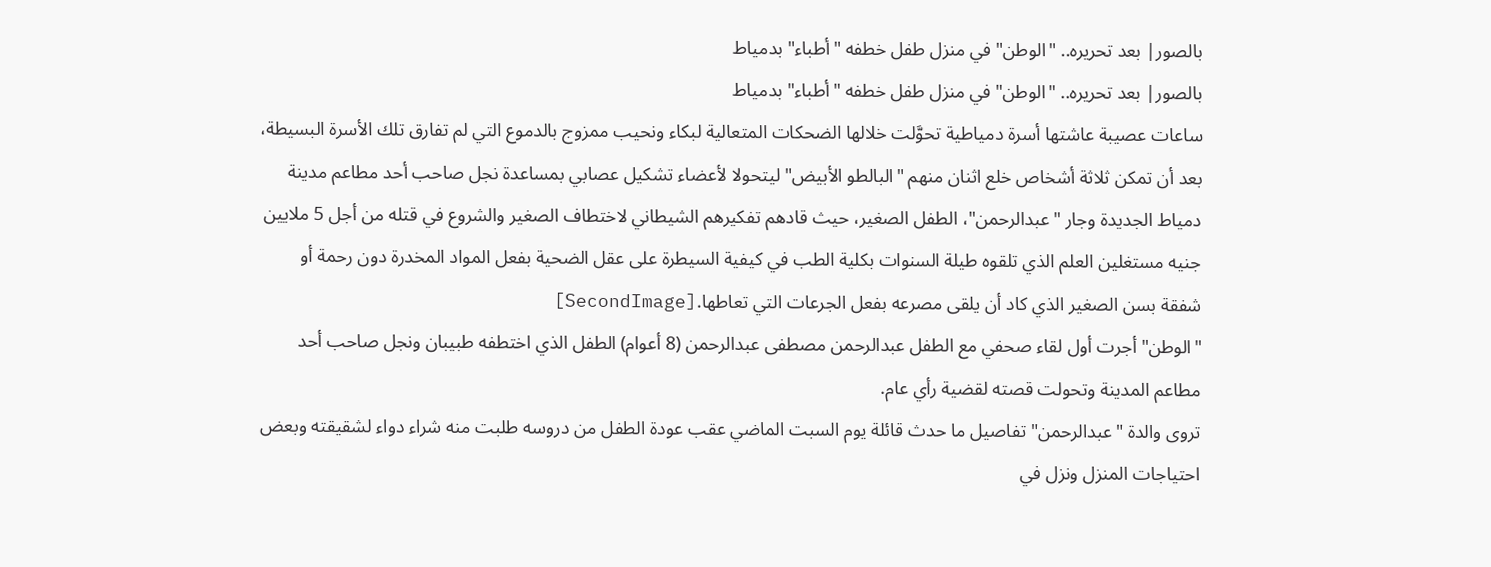بالصور| بعد تحريره.. "الوطن" في منزل طفل خطفه "أطباء" بدمياط
بالصور| بعد تحريره.. "الوطن" في منزل طفل خطفه "أطباء" بدمياط
ساعات عصيبة عاشتها أسرة دمياطية تحوَّلت خلالها الضحكات المتعالية لبكاء ونحيب ممزوج بالدموع التي لم تفارق تلك الأسرة البسيطة، بعد أن تمكن ثلاثة أشخاص خلع اثنان منهم "البالطو الأبيض" ليتحولا لأعضاء تشكيل عصابي بمساعدة نجل صاحب أحد مطاعم مدينة دمياط الجديدة وجار "عبدالرحمن"، الطفل الصغير، حيث قادهم تفكيرهم الشيطاني لاختطاف الصغير والشروع في قتله من أجل 5 ملايين جنيه مستغلين العلم الذي تلقوه طيلة السنوات بكلية الطب في كيفية السيطرة على عقل الضحية بفعل المواد المخدرة دون رحمة أو شفقة بسن الصغير الذي كاد أن يلقى مصرعه بفعل الجرعات التي تعاطها.[SecondImage]
"الوطن" أجرت أول لقاء صحفي مع الطفل عبدالرحمن مصطفى عبدالرحمن (8 أعوام) الطفل الذي اختطفه طبيبان ونجل صاحب أحد مطاعم المدينة وتحولت قصته لقضية رأي عام.
تروى والدة "عبدالرحمن" تفاصيل ما حدث قائلة يوم السبت الماضي عقب عودة الطفل من دروسه طلبت منه شراء دواء لشقيقته وبعض احتياجات المنزل ونزل في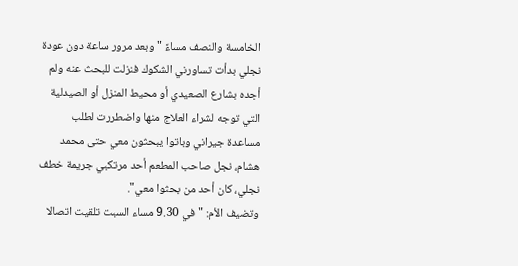الخامسة والنصف مساءً "وبعد مرور ساعة دون عودة نجلي بدأت تساورني الشكوك فنزلت للبحث عنه ولم أجده بشارع الصعيدي أو محيط المنزل أو الصيدلية التي توجه لشراء العلاج منها واضطررت لطلب مساعدة جيراني وباتوا يبحثون معي حتى محمد هشام، نجل صاحب المطعم أحد مرتكبي جريمة خطف نجلي، كان أحد من بحثوا معي".
وتضيف الأم: "في 9.30 مساء السبت تلقيت اتصالا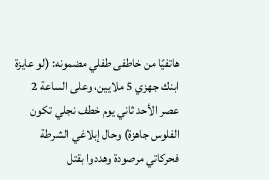هاتفيًا من خاطفى طفلي مضمونه: (لو عايزة ابنك جهزي 5 ملايين، وعلى الساعة 2 عصر الأحد ثاني يوم خطف نجلي تكون الفلوس جاهزة) وحال إبلاغي الشرطة فحركاتي مرصودة وهددوا بقتل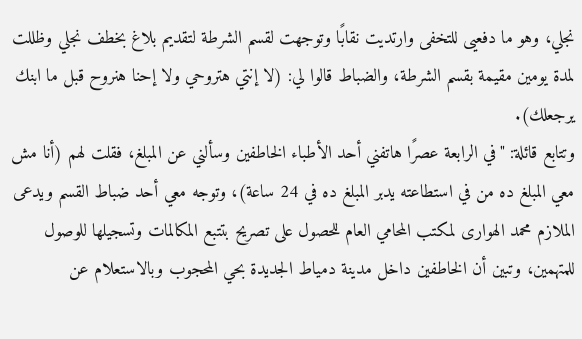نجلي، وهو ما دفعيى للتخفى وارتديت نقابًا وتوجهت لقسم الشرطة لتقديم بلاغ بخطف نجلي وظللت لمدة يومين مقيمة بقسم الشرطة، والضباط قالوا لي: (لا إنتي هتروحي ولا إحنا هنروح قبل ما ابنك يرجعلك).
وتتابع قائلة: "في الرابعة عصرًا هاتفني أحد الأطباء الخاطفين وسألني عن المبلغ، فقلت لهم (أنا مش معي المبلغ ده من في استطاعته يدبر المبلغ ده في 24 ساعة)، وتوجه معي أحد ضباط القسم ويدعى الملازم محمد الهوارى لمكتب المحامي العام للحصول على تصريح بتتبع المكالمات وتسجيلها للوصول للمتهمين، وتبين أن الخاطفين داخل مدينة دمياط الجديدة بحي المحجوب وبالاستعلام عن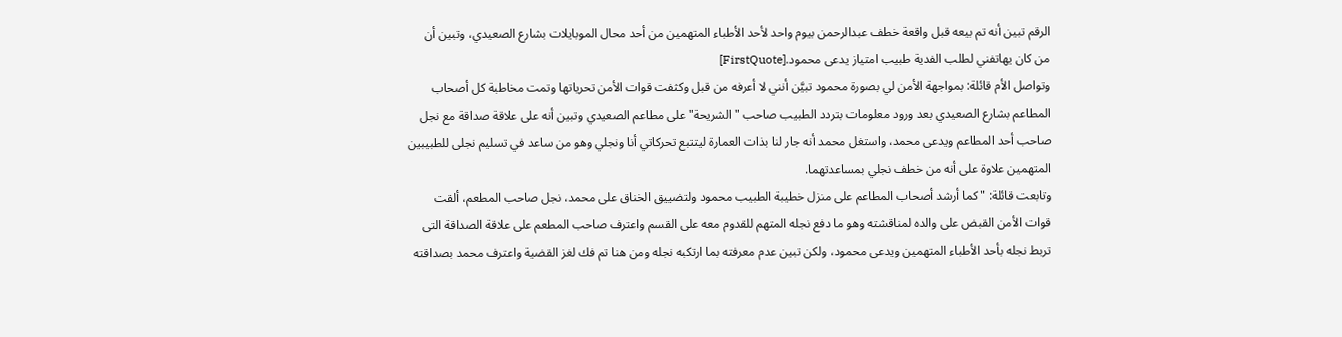الرقم تبين أنه تم بيعه قبل واقعة خطف عبدالرحمن بيوم واحد لأحد الأطباء المتهمين من أحد محال الموبايلات بشارع الصعيدي، وتبين أن من كان يهاتفني لطلب الفدية طبيب امتياز يدعى محمود.[FirstQuote]
وتواصل الأم قائلة: بمواجهة الأمن لي بصورة محمود تبيَّن أنني لا أعرفه من قبل وكثفت قوات الأمن تحرياتها وتمت مخاطبة كل أصحاب المطاعم بشارع الصعيدي بعد ورود معلومات بتردد الطبيب صاحب "الشريحة" على مطاعم الصعيدي وتبين أنه على علاقة صداقة مع نجل صاحب أحد المطاعم ويدعى محمد، واستغل محمد أنه جار لنا بذات العمارة ليتتبع تحركاتي أنا ونجلي وهو من ساعد في تسليم نجلى للطبيبين المتهمين علاوة على أنه من خطف نجلي بمساعدتهما.
وتابعت قائلة: "كما أرشد أصحاب المطاعم على منزل خطيبة الطبيب محمود ولتضييق الخناق على محمد، نجل صاحب المطعم، ألقت قوات الأمن القبض على والده لمناقشته وهو ما دفع نجله المتهم للقدوم معه على القسم واعترف صاحب المطعم على علاقة الصداقة التى تربط نجله بأحد الأطباء المتهمين ويدعى محمود، ولكن تبين عدم معرفته بما ارتكبه نجله ومن هنا تم فك لغز القضية واعترف محمد بصداقته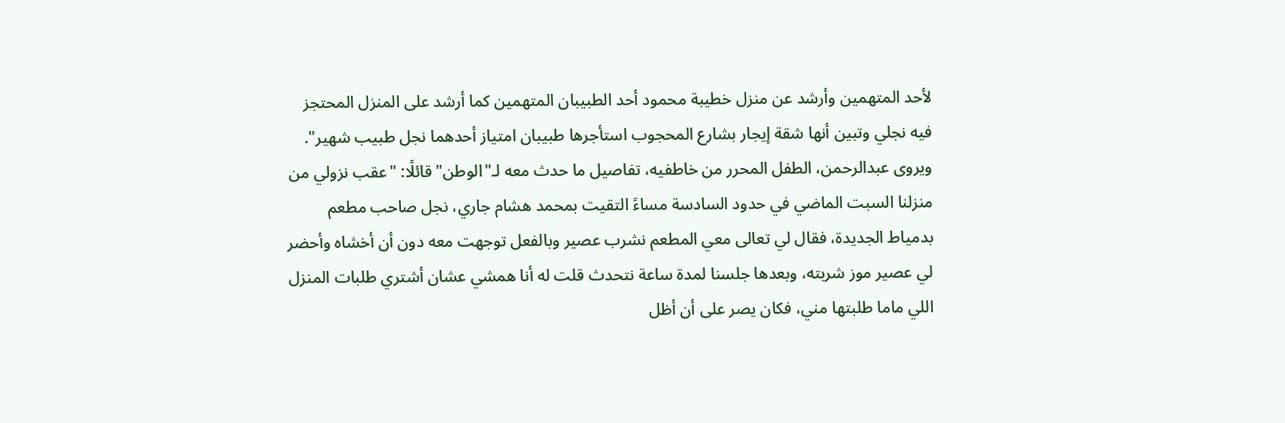لأحد المتهمين وأرشد عن منزل خطيبة محمود أحد الطبيبان المتهمين كما أرشد على المنزل المحتجز فيه نجلي وتبين أنها شقة إيجار بشارع المحجوب استأجرها طبيبان امتياز أحدهما نجل طبيب شهير".
ويروى عبدالرحمن، الطفل المحرر من خاطفيه، تفاصيل ما حدث معه لـ"الوطن" قائلًا: "عقب نزولي من منزلنا السبت الماضي في حدود السادسة مساءً التقيت بمحمد هشام جاري، نجل صاحب مطعم بدمياط الجديدة، فقال لي تعالى معي المطعم نشرب عصير وبالفعل توجهت معه دون أن أخشاه وأحضر لي عصير موز شربته، وبعدها جلسنا لمدة ساعة نتحدث قلت له أنا همشي عشان أشتري طلبات المنزل اللي ماما طلبتها مني، فكان يصر على أن أظل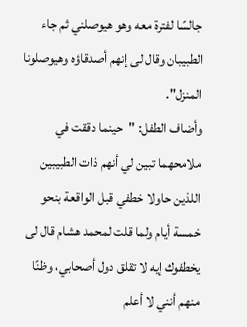جالسًا لفترة معه وهو هيوصلني ثم جاء الطبيبان وقال لى إنهم أصدقاؤه وهيوصلونا المنزل".
وأضاف الطفل: "حينما دققت في ملامحهما تبين لي أنهم ذات الطبيبين اللذين حاولا خطفي قبل الواقعة بنحو خمسة أيام ولما قلت لمحمد هشام قال لى يخطفوك إيه لا تقلق دول أصحابي، وظنًا منهم أنني لا أعلم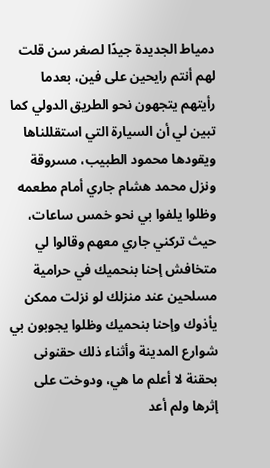دمياط الجديدة جيدًا لصغر سن قلت لهم أنتم رايحين على فين، بعدما رأيتهم يتجهون نحو الطريق الدولي كما تبين لي أن السيارة التي استقللناها ويقودها محمود الطبيب، مسروقة ونزل محمد هشام جاري أمام مطعمه وظلوا يلفوا بي نحو خمس ساعات، حيث تركني جاري معهم وقالوا لي متخافش إحنا بنحميك في حرامية مسلحين عند منزلك لو نزلت ممكن يأذوك وإحنا بنحميك وظلوا يجوبون بي شوارع المدينة وأثناء ذلك حقنونى بحقنة لا أعلم ما هي، ودوخت على إثرها ولم أعد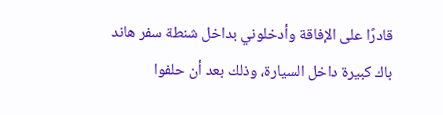قادرًا على الإفاقة وأدخلوني بداخل شنطة سفر هاند باك كبيرة داخل السيارة، وذلك بعد أن حلفوا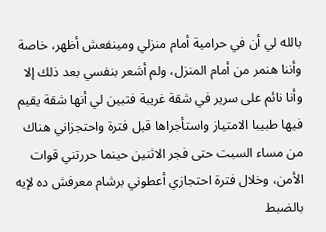بالله لي أن في حرامية أمام منزلي ومينفعش أظهر، خاصة وأننا هنمر من أمام المنزل، ولم أشعر بنفسي بعد ذلك إلا وأنا نائم على سرير في شقة غريبة فتبين لي أنها شقة يقيم فيها طبيبا الامتياز واستأجراها قبل فترة واحتجزاني هناك من مساء السبت حتى فجر الاثنين حينما حررتني قوات الأمن، وخلال فترة احتجازي أعطوني برشام معرفش ده لإيه بالضبط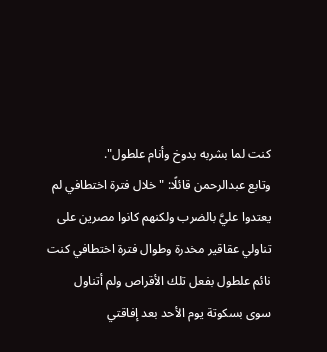كنت لما بشربه بدوخ وأنام علطول".
وتابع عبدالرحمن قائلًا: "خلال فترة اختطافي لم يعتدوا عليَّ بالضرب ولكنهم كانوا مصرين على تناولي عقاقير مخدرة وطوال فترة اختطافي كنت نائم علطول بفعل تلك الأقراص ولم أتناول سوى بسكوتة يوم الأحد بعد إفاقتي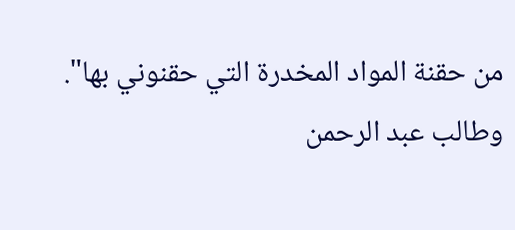من حقنة المواد المخدرة التي حقنوني بها".
وطالب عبد الرحمن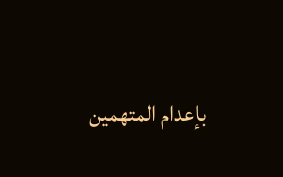بإعدام المتهمين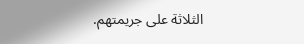الثلاثة على جريمتهم.